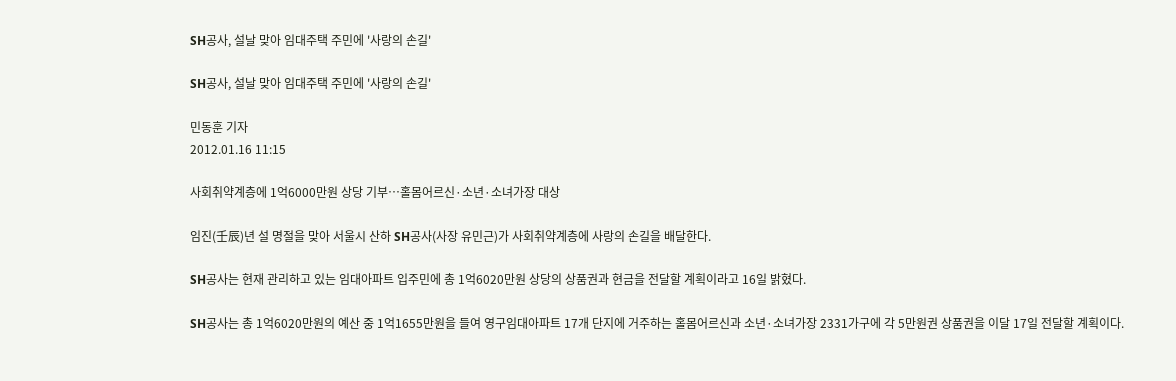SH공사, 설날 맞아 임대주택 주민에 '사랑의 손길'

SH공사, 설날 맞아 임대주택 주민에 '사랑의 손길'

민동훈 기자
2012.01.16 11:15

사회취약계층에 1억6000만원 상당 기부…홀몸어르신·소년·소녀가장 대상

임진(壬辰)년 설 명절을 맞아 서울시 산하 SH공사(사장 유민근)가 사회취약계층에 사랑의 손길을 배달한다.

SH공사는 현재 관리하고 있는 임대아파트 입주민에 총 1억6020만원 상당의 상품권과 현금을 전달할 계획이라고 16일 밝혔다.

SH공사는 총 1억6020만원의 예산 중 1억1655만원을 들여 영구임대아파트 17개 단지에 거주하는 홀몸어르신과 소년·소녀가장 2331가구에 각 5만원권 상품권을 이달 17일 전달할 계획이다.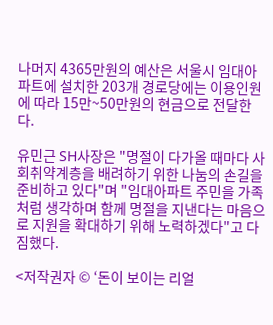나머지 4365만원의 예산은 서울시 임대아파트에 설치한 203개 경로당에는 이용인원에 따라 15만~50만원의 현금으로 전달한다.

유민근 SH사장은 "명절이 다가올 때마다 사회취약계층을 배려하기 위한 나눔의 손길을 준비하고 있다"며 "임대아파트 주민을 가족처럼 생각하며 함께 명절을 지낸다는 마음으로 지원을 확대하기 위해 노력하겠다"고 다짐했다.

<저작권자 © ‘돈이 보이는 리얼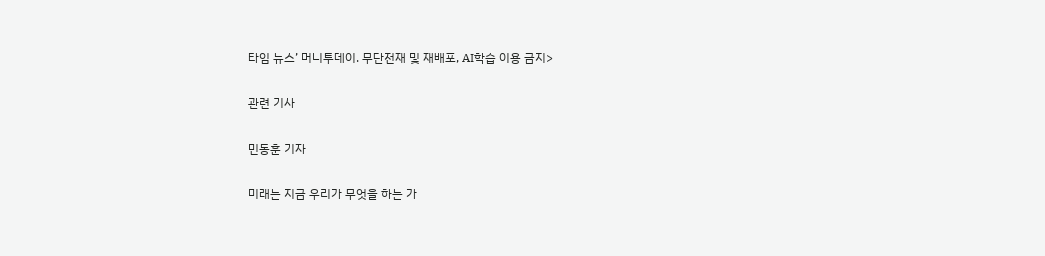타임 뉴스’ 머니투데이. 무단전재 및 재배포, AI학습 이용 금지>

관련 기사

민동훈 기자

미래는 지금 우리가 무엇을 하는 가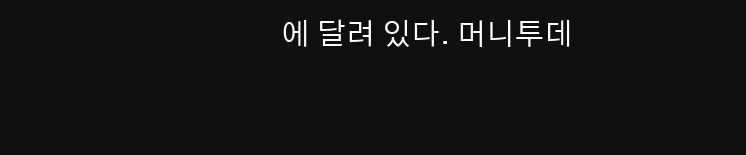에 달려 있다. 머니투데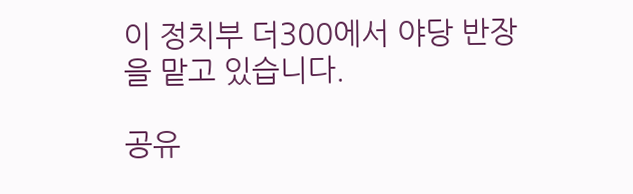이 정치부 더300에서 야당 반장을 맡고 있습니다.

공유